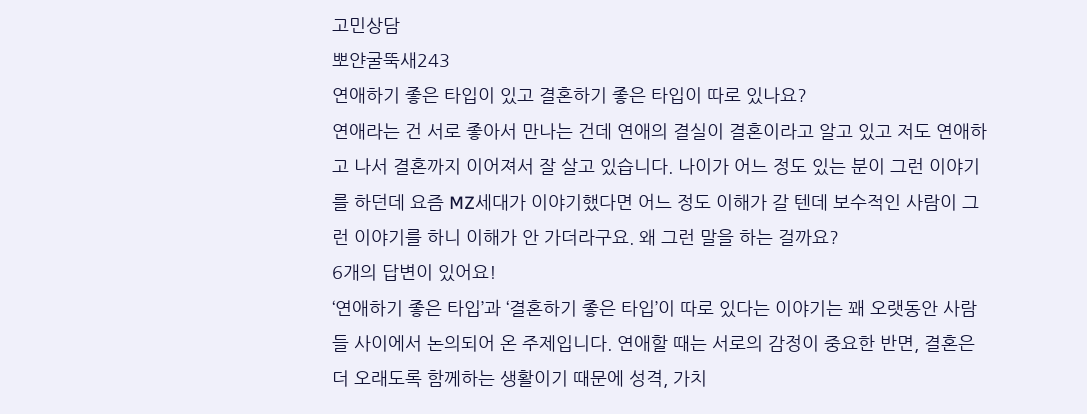고민상담
뽀얀굴뚝새243
연애하기 좋은 타입이 있고 결혼하기 좋은 타입이 따로 있나요?
연애라는 건 서로 좋아서 만나는 건데 연애의 결실이 결혼이라고 알고 있고 저도 연애하고 나서 결혼까지 이어져서 잘 살고 있습니다. 나이가 어느 정도 있는 분이 그런 이야기를 하던데 요즘 MZ세대가 이야기했다면 어느 정도 이해가 갈 텐데 보수적인 사람이 그런 이야기를 하니 이해가 안 가더라구요. 왜 그런 말을 하는 걸까요?
6개의 답변이 있어요!
‘연애하기 좋은 타입’과 ‘결혼하기 좋은 타입’이 따로 있다는 이야기는 꽤 오랫동안 사람들 사이에서 논의되어 온 주제입니다. 연애할 때는 서로의 감정이 중요한 반면, 결혼은 더 오래도록 함께하는 생활이기 때문에 성격, 가치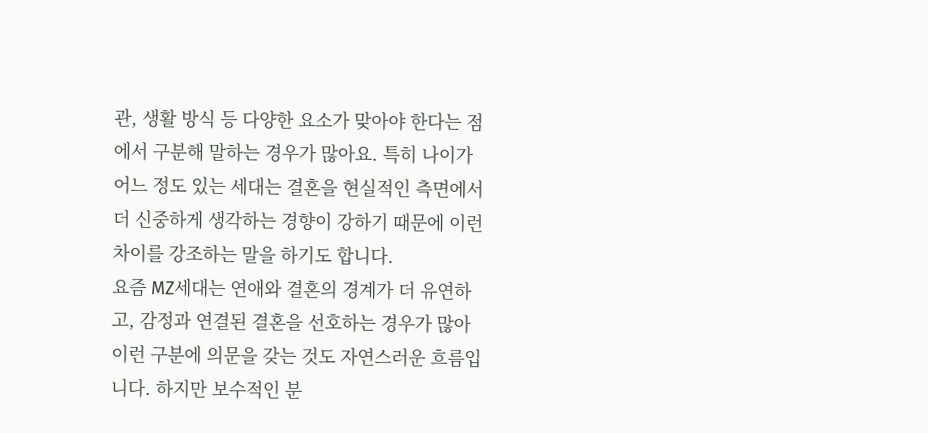관, 생활 방식 등 다양한 요소가 맞아야 한다는 점에서 구분해 말하는 경우가 많아요. 특히 나이가 어느 정도 있는 세대는 결혼을 현실적인 측면에서 더 신중하게 생각하는 경향이 강하기 때문에 이런 차이를 강조하는 말을 하기도 합니다.
요즘 MZ세대는 연애와 결혼의 경계가 더 유연하고, 감정과 연결된 결혼을 선호하는 경우가 많아 이런 구분에 의문을 갖는 것도 자연스러운 흐름입니다. 하지만 보수적인 분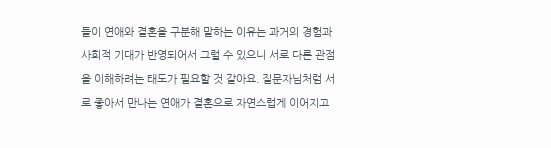들이 연애와 결혼을 구분해 말하는 이유는 과거의 경험과 사회적 기대가 반영되어서 그럴 수 있으니 서로 다른 관점을 이해하려는 태도가 필요할 것 같아요. 질문자님처럼 서로 좋아서 만나는 연애가 결혼으로 자연스럽게 이어지고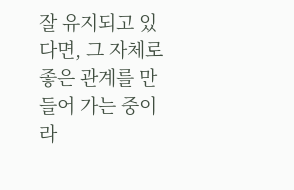잘 유지되고 있다면, 그 자체로 좋은 관계를 만들어 가는 중이라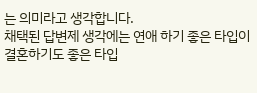는 의미라고 생각합니다.
채택된 답변제 생각에는 연애 하기 좋은 타입이 결혼하기도 좋은 타입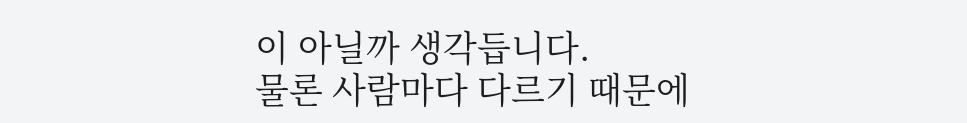이 아닐까 생각듭니다.
물론 사람마다 다르기 때문에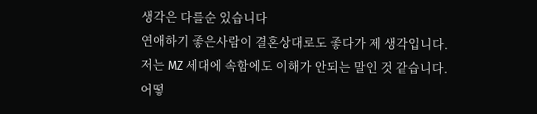생각은 다를순 있습니다
연애하기 좋은사람이 결혼상대로도 좋다가 제 생각입니다.
저는 MZ 세대에 속함에도 이해가 안되는 말인 것 같습니다.
어떻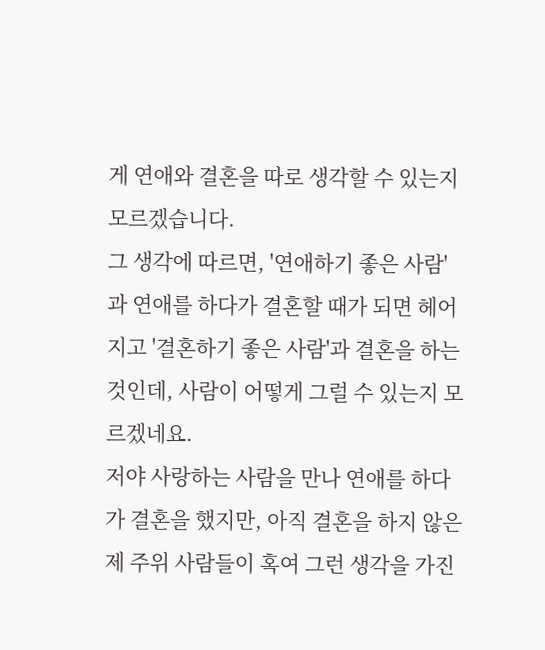게 연애와 결혼을 따로 생각할 수 있는지 모르겠습니다.
그 생각에 따르면, '연애하기 좋은 사람'과 연애를 하다가 결혼할 때가 되면 헤어지고 '결혼하기 좋은 사람'과 결혼을 하는 것인데, 사람이 어떻게 그럴 수 있는지 모르겠네요.
저야 사랑하는 사람을 만나 연애를 하다가 결혼을 했지만, 아직 결혼을 하지 않은 제 주위 사람들이 혹여 그런 생각을 가진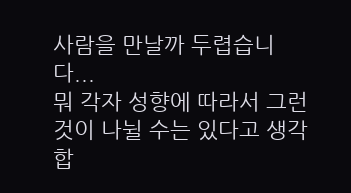사람을 만날까 두렵습니다...
뭐 각자 성향에 따라서 그런 것이 나뉠 수는 있다고 생각합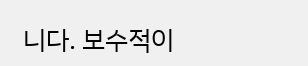니다. 보수적이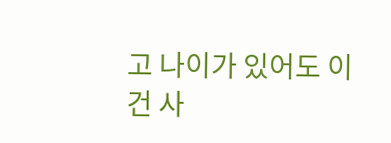고 나이가 있어도 이건 사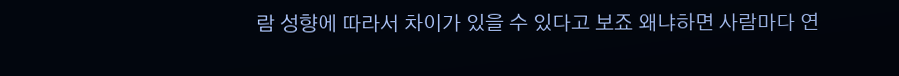람 성향에 따라서 차이가 있을 수 있다고 보죠 왜냐하면 사람마다 연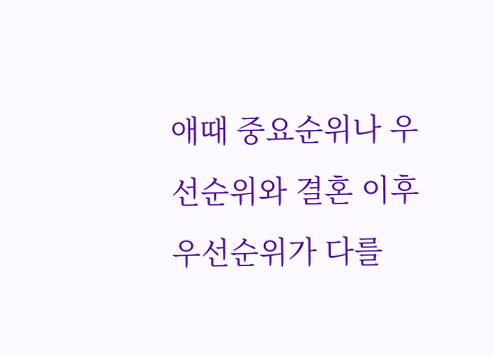애때 중요순위나 우선순위와 결혼 이후 우선순위가 다를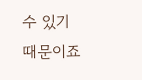수 있기 때문이죠